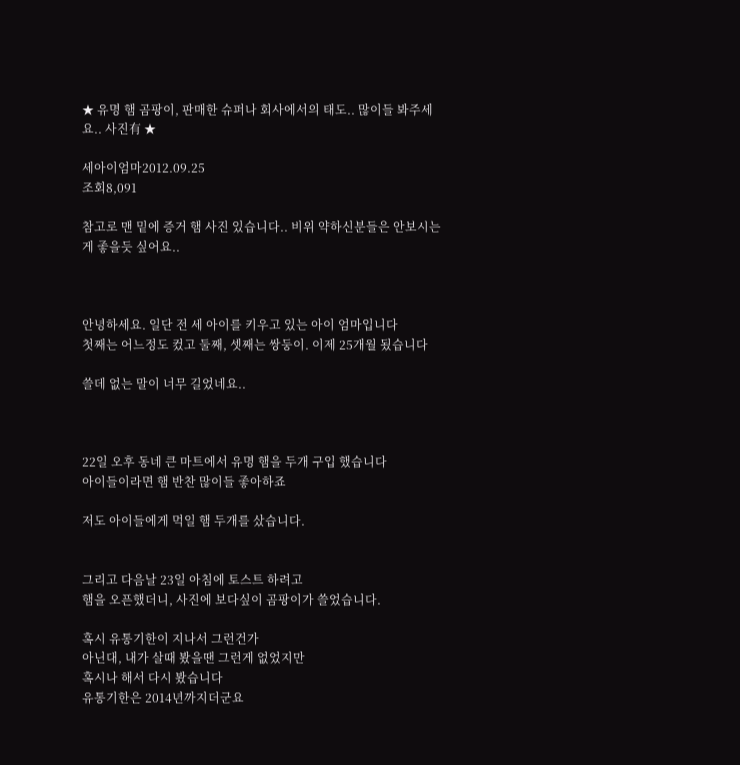★ 유명 햄 곰팡이, 판매한 슈퍼나 회사에서의 태도.. 많이들 봐주세요.. 사진有 ★

세아이엄마2012.09.25
조회8,091

참고로 맨 밑에 증거 햄 사진 있습니다.. 비위 약하신분들은 안보시는게 좋을듯 싶어요..



안녕하세요. 일단 전 세 아이를 키우고 있는 아이 엄마입니다
첫째는 어느정도 컸고 둘째, 셋째는 쌍둥이. 이제 25개월 됬습니다

쓸데 없는 말이 너무 길었네요..



22일 오후 동네 큰 마트에서 유명 햄을 두개 구입 했습니다
아이들이라면 햄 반찬 많이들 좋아하죠

저도 아이들에게 먹일 햄 두개를 샀습니다.


그리고 다음날 23일 아침에 토스트 하려고
햄을 오픈했더니, 사진에 보다싶이 곰팡이가 쓸었습니다.

혹시 유통기한이 지나서 그런건가
아닌대, 내가 살때 봤을땐 그런게 없었지만
혹시나 해서 다시 봤습니다
유통기한은 2014년까지더군요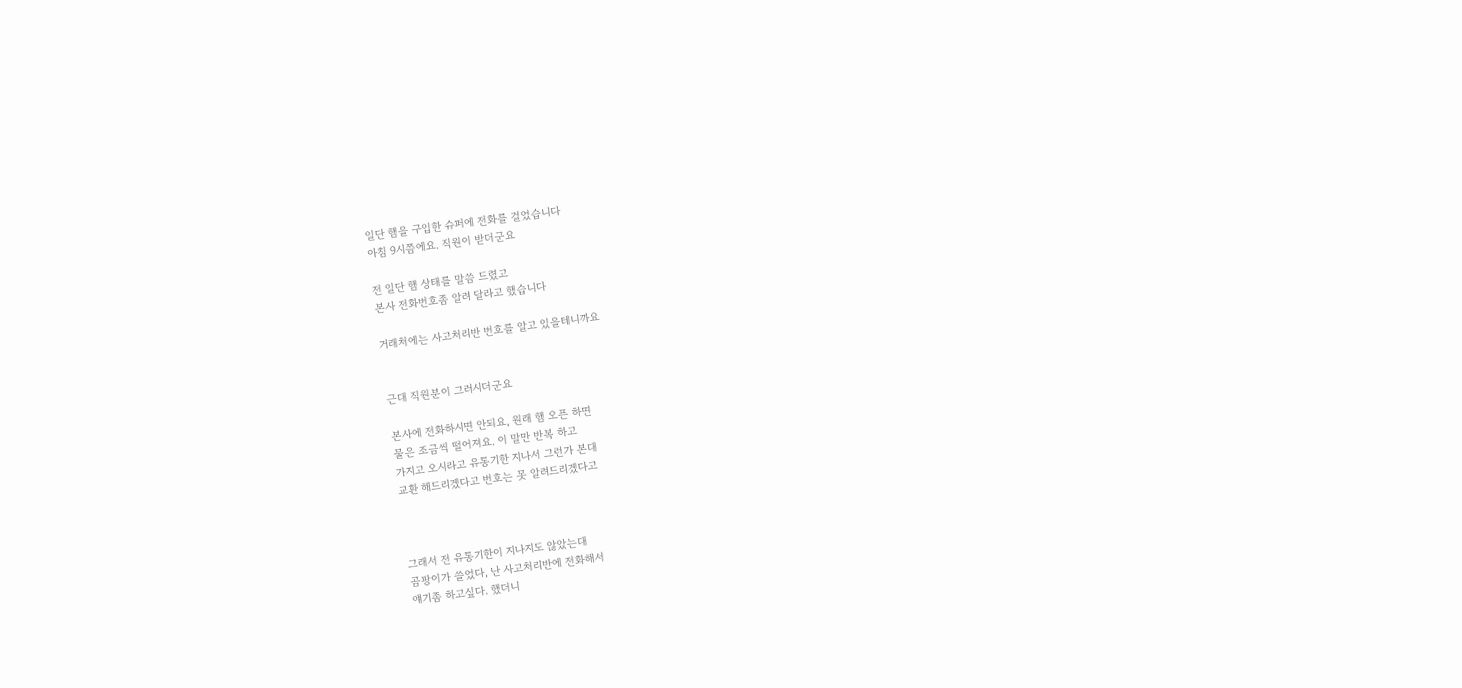일단 햄을 구입한 슈퍼에 전화를 걸었습니다
아침 9시쯤에요. 직원이 받더군요

전 일단 햄 상태를 말씀 드렸고
본사 전화번호좀 알려 달라고 했습니다

거래처에는 사고처리반 번호를 알고 있을테니까요


근대 직원분이 그러시더군요

본사에 전화하시면 안되요, 원래 햄 오픈 하면
물은 조금씩 떨어져요. 이 말만 반복 하고
가지고 오시라고 유통기한 지나서 그런가 본대
교환 해드리겠다고 번호는 못 알려드리겠다고



그래서 전 유통기한이 지나지도 않았는대
곰팡이가 쓸었다, 난 사고처리반에 전화해서
얘기좀 하고싶다. 했더니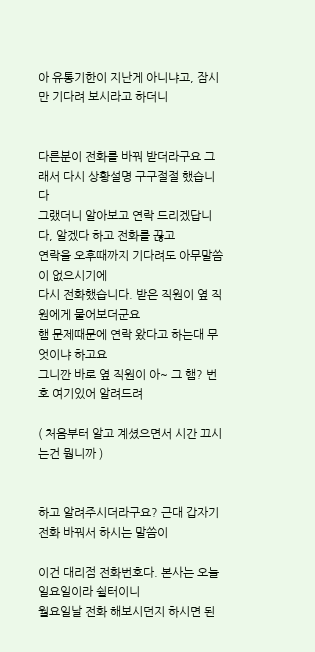아 유통기한이 지난게 아니냐고, 잠시만 기다려 보시라고 하더니


다른분이 전화를 바꿔 받더라구요 그래서 다시 상황설명 구구절절 했습니다
그랬더니 알아보고 연락 드리겠답니다, 알겠다 하고 전화를 끊고
연락을 오후때까지 기다려도 아무말씀이 없으시기에
다시 전화했습니다. 받은 직원이 옆 직원에게 물어보더군요
햄 문제때문에 연락 왔다고 하는대 무엇이냐 하고요
그니깐 바로 옆 직원이 아~ 그 햄? 번호 여기있어 알려드려

( 처음부터 알고 계셨으면서 시간 끄시는건 뭡니까 )


하고 알려주시더라구요? 근대 갑자기 전화 바꿔서 하시는 말씀이

이건 대리점 전화번호다. 본사는 오늘 일요일이라 쉴터이니
월요일날 전화 해보시던지 하시면 된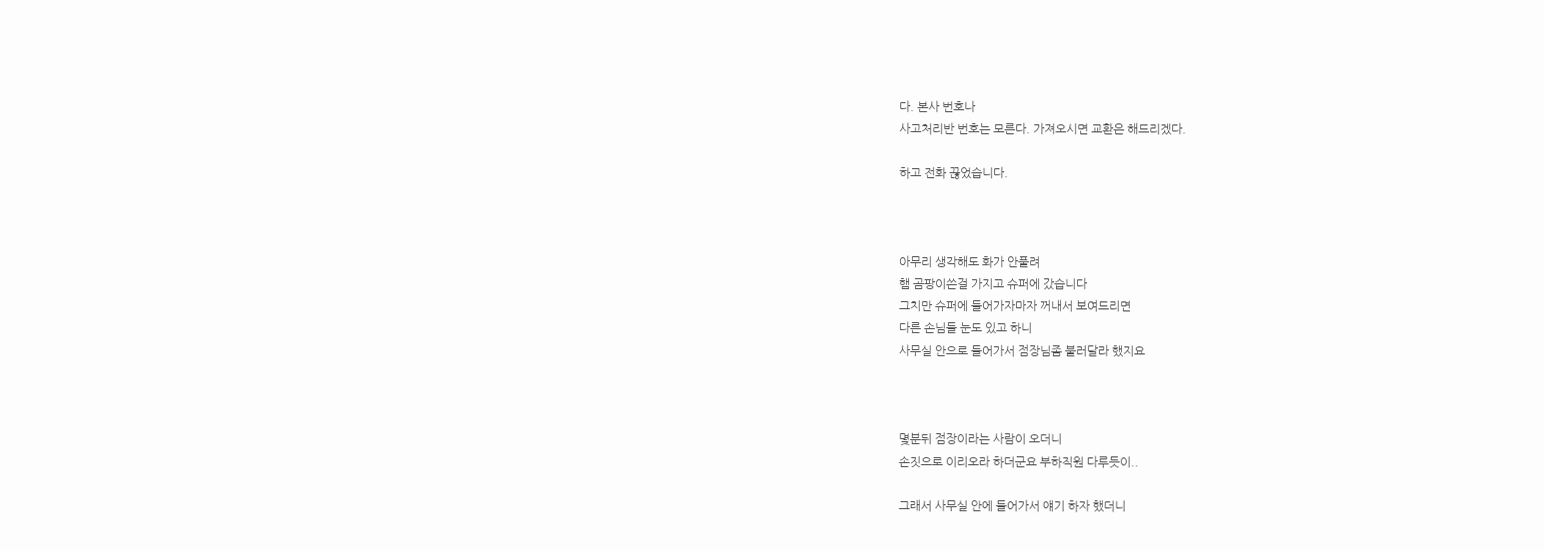다. 본사 번호나
사고처리반 번호는 모른다. 가져오시면 교환은 해드리겠다.

하고 전화 끊었습니다.



아무리 생각해도 화가 안풀려
햄 곰팡이쓴걸 가지고 슈퍼에 갔습니다
그치만 슈퍼에 들어가자마자 꺼내서 보여드리면
다른 손님들 눈도 있고 하니
사무실 안으로 들어가서 점장님좀 불러달라 했지요



몇분뒤 점장이라는 사람이 오더니
손짓으로 이리오라 하더군요 부하직원 다루듯이..

그래서 사무실 안에 들어가서 얘기 하자 했더니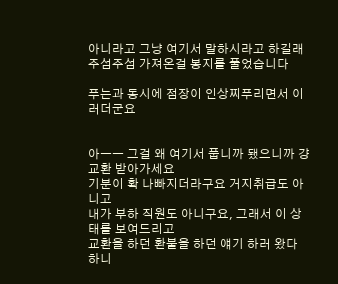아니라고 그냥 여기서 말하시라고 하길래
주섬주섬 가져온걸 봉지를 풀었습니다

푸는과 동시에 점장이 인상찌푸리면서 이러더군요


아ㅡㅡ 그걸 왜 여기서 풉니까 됐으니까 걍 교환 받아가세요
기분이 확 나빠지더라구요 거지취급도 아니고
내가 부하 직원도 아니구요, 그래서 이 상태를 보여드리고
교환을 하던 환불을 하던 얘기 하러 왔다 하니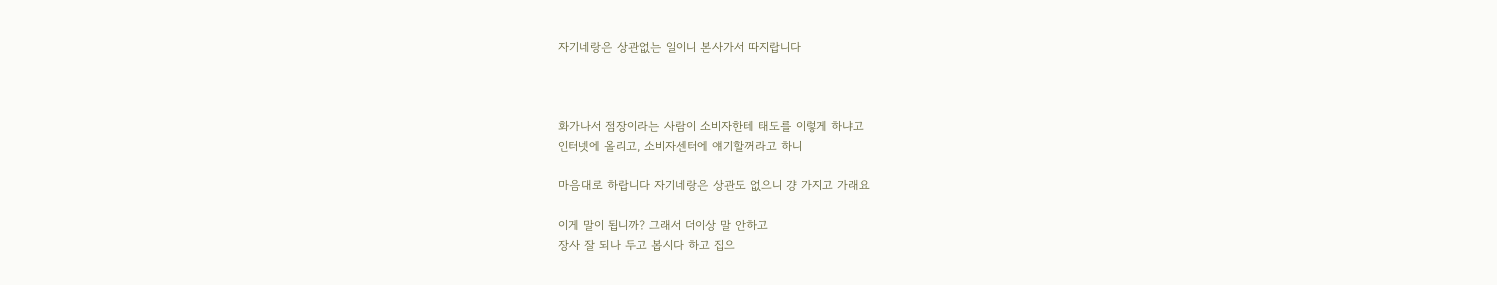자기네랑은 상관없는 일이니 본사가서 따지랍니다



화가나서 점장이라는 사람이 소비자한테 태도를 이렇게 하냐고
인터넷에 올리고, 소비자센터에 얘기할꺼라고 하니

마음대로 하랍니다 자기네랑은 상관도 없으니 걍 가지고 가래요

이게 말이 됩니까? 그래서 더이상 말 안하고
장사 잘 되나 두고 봅시다 하고 집으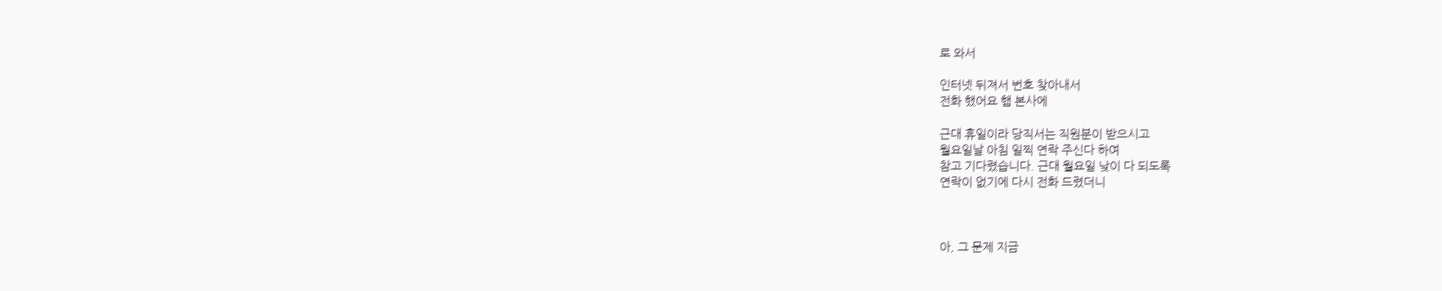로 와서

인터넷 뒤져서 번호 찾아내서
전화 했어요 햄 본사에

근대 휴일이라 당직서는 직원분이 받으시고
월요일날 아침 일찍 연락 주신다 하여
참고 기다렸습니다. 근대 월요일 낮이 다 되도록
연락이 없기에 다시 전화 드렸더니



아, 그 문제 지금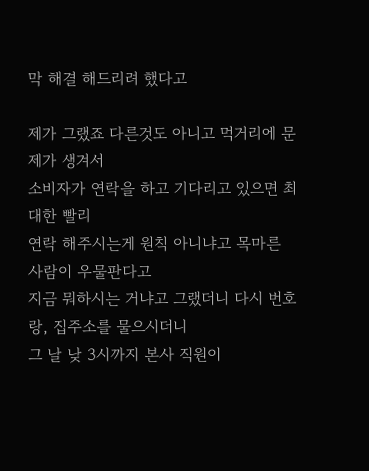막 해결 해드리려 했다고

제가 그랬죠 다른것도 아니고 먹거리에 문제가 생겨서
소비자가 연락을 하고 기다리고 있으면 최대한 빨리
연락 해주시는게 원칙 아니냐고 목마른 사람이 우물판다고
지금 뭐하시는 거냐고 그랬더니 다시 번호랑, 집주소를 물으시더니
그 날 낮 3시까지 본사 직원이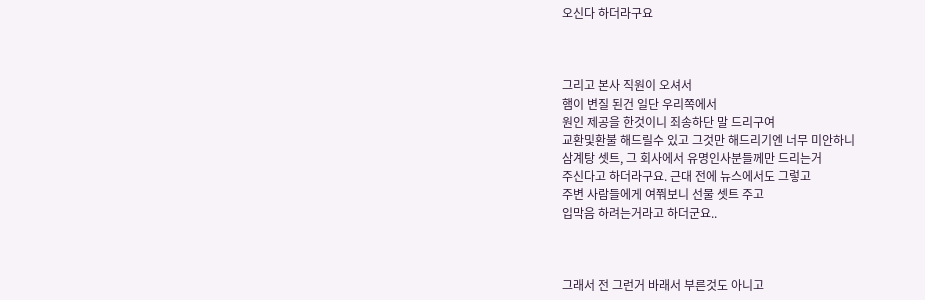오신다 하더라구요



그리고 본사 직원이 오셔서
햄이 변질 된건 일단 우리쪽에서
원인 제공을 한것이니 죄송하단 말 드리구여
교환및환불 해드릴수 있고 그것만 해드리기엔 너무 미안하니
삼계탕 셋트, 그 회사에서 유명인사분들께만 드리는거
주신다고 하더라구요. 근대 전에 뉴스에서도 그렇고
주변 사람들에게 여쭤보니 선물 셋트 주고
입막음 하려는거라고 하더군요..



그래서 전 그런거 바래서 부른것도 아니고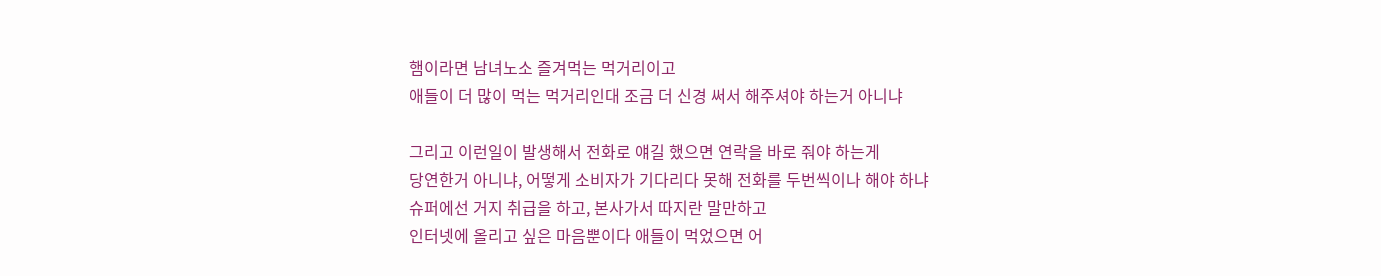햄이라면 남녀노소 즐겨먹는 먹거리이고
애들이 더 많이 먹는 먹거리인대 조금 더 신경 써서 해주셔야 하는거 아니냐

그리고 이런일이 발생해서 전화로 얘길 했으면 연락을 바로 줘야 하는게
당연한거 아니냐, 어떻게 소비자가 기다리다 못해 전화를 두번씩이나 해야 하냐
슈퍼에선 거지 취급을 하고, 본사가서 따지란 말만하고
인터넷에 올리고 싶은 마음뿐이다 애들이 먹었으면 어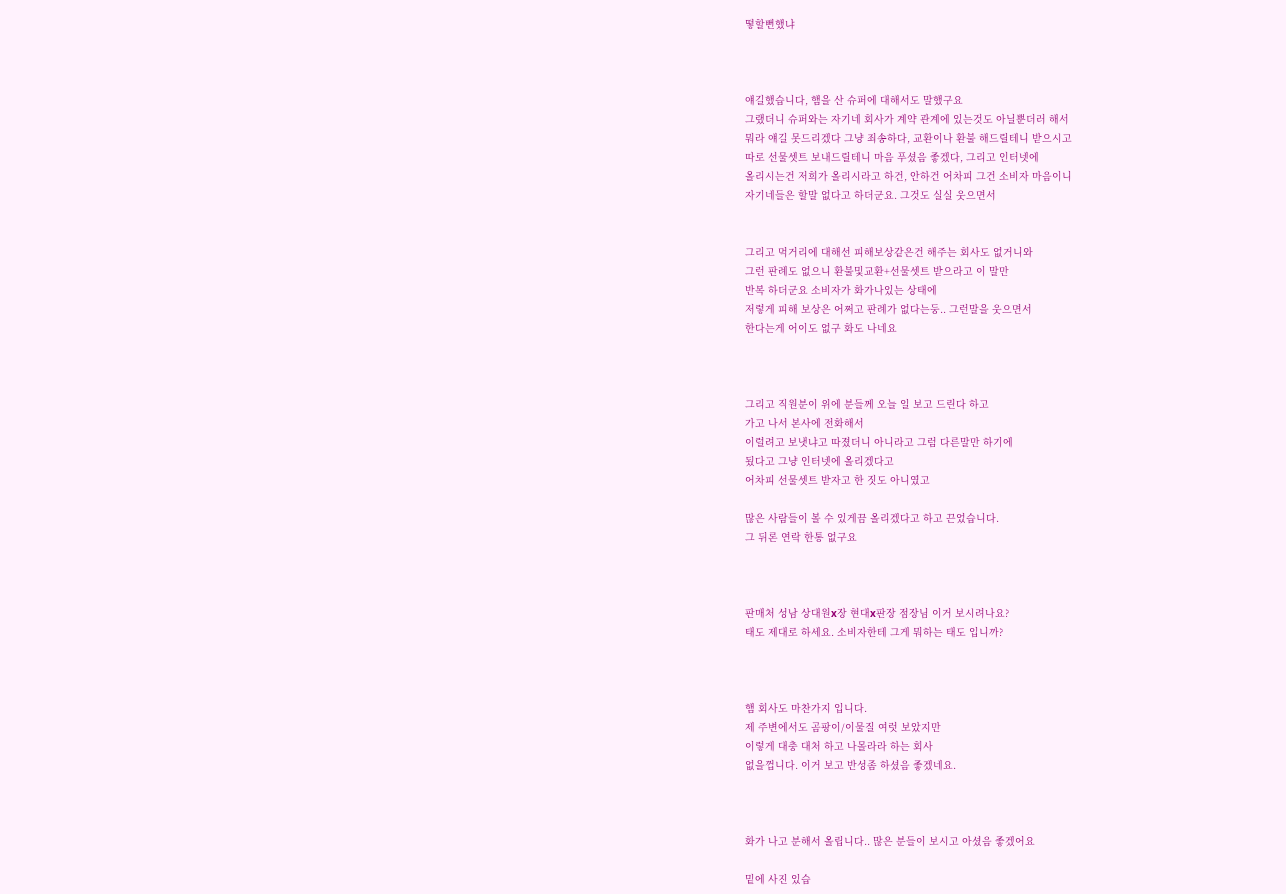떻할뻔했냐



얘길했습니다, 햄을 산 슈퍼에 대해서도 말했구요
그랬더니 슈퍼와는 자기네 회사가 계약 관계에 있는것도 아닐뿐더러 해서
뭐라 얘길 못드리겠다 그냥 죄송하다, 교환이나 환불 해드릴테니 받으시고
따로 선물셋트 보내드릴테니 마음 푸셨음 좋겠다, 그리고 인터넷에
올리시는건 저희가 올리시라고 하건, 안하건 어차피 그건 소비자 마음이니
자기네들은 할말 없다고 하더군요. 그것도 실실 웃으면서


그리고 먹거리에 대해선 피해보상같은건 해주는 회사도 없거니와
그런 판례도 없으니 환불및교환+선물셋트 받으라고 이 말만
반복 하더군요 소비자가 화가나있는 상태에
저렇게 피해 보상은 어쩌고 판례가 없다는둥.. 그런말을 웃으면서
한다는게 어이도 없구 화도 나네요



그리고 직원분이 위에 분들께 오늘 일 보고 드린다 하고
가고 나서 본사에 전화해서
이럴려고 보냇냐고 따졌더니 아니라고 그럼 다른말만 하기에
됬다고 그냥 인터넷에 올리겠다고
어차피 선물셋트 받자고 한 짓도 아니였고

많은 사람들이 볼 수 있게끔 올리겠다고 하고 끈었습니다.
그 뒤론 연락 한통 없구요



판매처 성남 상대원x장 현대x판장 점장님 이거 보시려나요?
태도 제대로 하세요. 소비자한테 그게 뭐하는 태도 입니까?



햄 회사도 마찬가지 입니다.
제 주변에서도 곰팡이/이물질 여럿 보았지만
이렇게 대충 대처 하고 나몰라라 하는 회사
없을껍니다. 이거 보고 반성좀 하셨음 좋겠네요.



화가 나고 분해서 올립니다.. 많은 분들이 보시고 아셨음 좋겠어요

밑에 사진 있습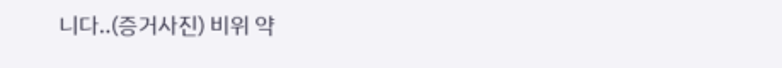니다..(증거사진) 비위 약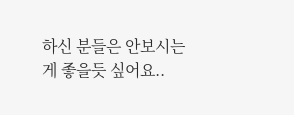하신 분들은 안보시는게 좋을듯 싶어요..